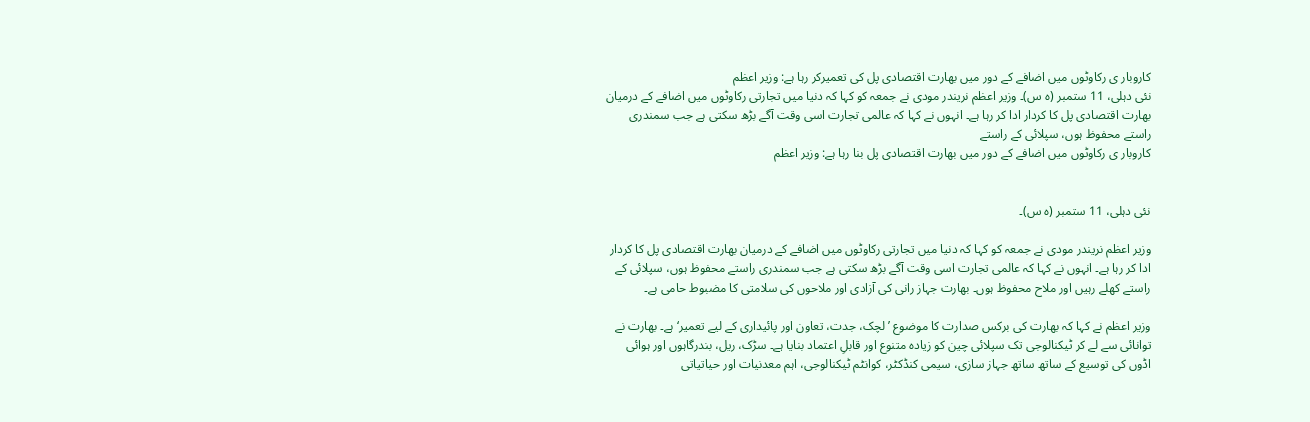کاروبار ی رکاوٹوں میں اضافے کے دور میں بھارت اقتصادی پل کی تعمیرکر رہا ہے: وزیر اعظم
نئی دہلی، 11 ستمبر (ہ س)۔ وزیر اعظم نریندر مودی نے جمعہ کو کہا کہ دنیا میں تجارتی رکاوٹوں میں اضافے کے درمیان بھارت اقتصادی پل کا کردار ادا کر رہا ہے۔ انہوں نے کہا کہ عالمی تجارت اسی وقت آگے بڑھ سکتی ہے جب سمندری راستے محفوظ ہوں، سپلائی کے راستے
کاروبار ی رکاوٹوں میں اضافے کے دور میں بھارت اقتصادی پل بنا رہا ہے: وزیر اعظم


نئی دہلی، 11 ستمبر (ہ س)۔

وزیر اعظم نریندر مودی نے جمعہ کو کہا کہ دنیا میں تجارتی رکاوٹوں میں اضافے کے درمیان بھارت اقتصادی پل کا کردار ادا کر رہا ہے۔ انہوں نے کہا کہ عالمی تجارت اسی وقت آگے بڑھ سکتی ہے جب سمندری راستے محفوظ ہوں، سپلائی کے راستے کھلے رہیں اور ملاح محفوظ ہوں۔ بھارت جہاز رانی کی آزادی اور ملاحوں کی سلامتی کا مضبوط حامی ہے۔

وزیر اعظم نے کہا کہ بھارت کی برکس صدارت کا موضوع ’لچک، جدت، تعاون اور پائیداری کے لیے تعمیر‘ ہے۔ بھارت نے توانائی سے لے کر ٹیکنالوجی تک سپلائی چین کو زیادہ متنوع اور قابلِ اعتماد بنایا ہے۔ سڑک، ریل، بندرگاہوں اور ہوائی اڈوں کی توسیع کے ساتھ ساتھ جہاز سازی، سیمی کنڈکٹر، کوانٹم ٹیکنالوجی، اہم معدنیات اور حیاتیاتی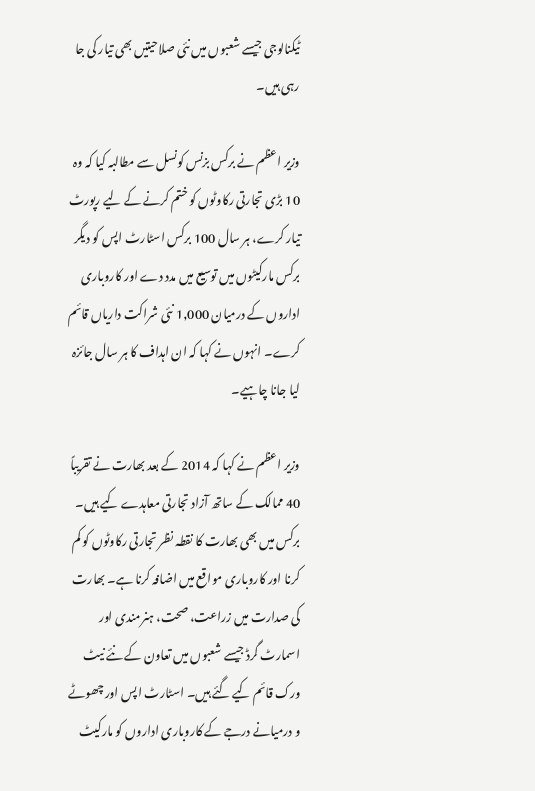ٹیکنالوجی جیسے شعبوں میں نئی صلاحیتیں بھی تیار کی جا رہی ہیں۔

وزیر اعظم نے برکس بزنس کونسل سے مطالبہ کیا کہ وہ 10 بڑی تجارتی رکاوٹوں کو ختم کرنے کے لیے رپورٹ تیار کرے، ہر سال 100 برکس اسٹارٹ اپس کو دیگر برکس مارکیٹوں میں توسیع میں مدد دے اور کاروباری اداروں کے درمیان 1,000 نئی شراکت داریاں قائم کرے۔ انہوں نے کہا کہ ان اہداف کا ہر سال جائزہ لیا جانا چاہیے۔

وزیر اعظم نے کہا کہ 2014 کے بعد بھارت نے تقریباً 40 ممالک کے ساتھ آزاد تجارتی معاہدے کیے ہیں۔ برکس میں بھی بھارت کا نقطہ نظر تجارتی رکاوٹوں کو کم کرنا اور کاروباری مواقع میں اضافہ کرنا ہے۔ بھارت کی صدارت میں زراعت، صحت، ہنرمندی اور اسمارٹ گرڈ جیسے شعبوں میں تعاون کے نئے نیٹ ورک قائم کیے گئے ہیں۔ اسٹارٹ اپس اور چھوٹے و درمیانے درجے کے کاروباری اداروں کو مارکیٹ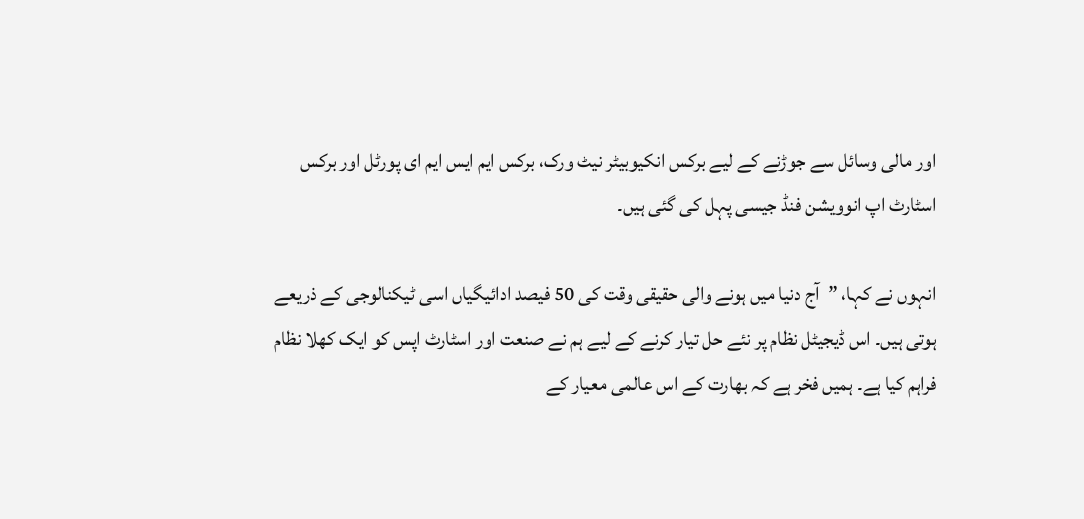اور مالی وسائل سے جوڑنے کے لیے برکس انکیوبیٹر نیٹ ورک، برکس ایم ایس ایم ای پورٹل اور برکس اسٹارٹ اپ انوویشن فنڈ جیسی پہل کی گئی ہیں۔

انہوں نے کہا، ”آج دنیا میں ہونے والی حقیقی وقت کی 50 فیصد ادائیگیاں اسی ٹیکنالوجی کے ذریعے ہوتی ہیں۔ اس ڈیجیٹل نظام پر نئے حل تیار کرنے کے لیے ہم نے صنعت اور اسٹارٹ اپس کو ایک کھلا نظام فراہم کیا ہے۔ ہمیں فخر ہے کہ بھارت کے اس عالمی معیار کے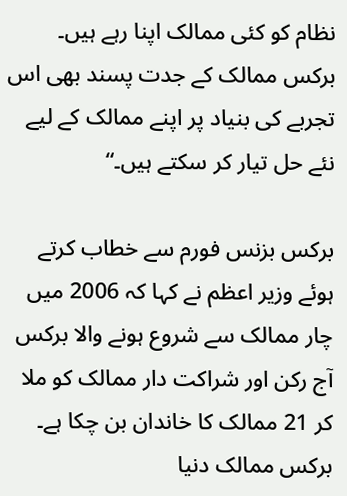نظام کو کئی ممالک اپنا رہے ہیں۔ برکس ممالک کے جدت پسند بھی اس تجربے کی بنیاد پر اپنے ممالک کے لیے نئے حل تیار کر سکتے ہیں۔“

برکس بزنس فورم سے خطاب کرتے ہوئے وزیر اعظم نے کہا کہ 2006 میں چار ممالک سے شروع ہونے والا برکس آج رکن اور شراکت دار ممالک کو ملا کر 21 ممالک کا خاندان بن چکا ہے۔ برکس ممالک دنیا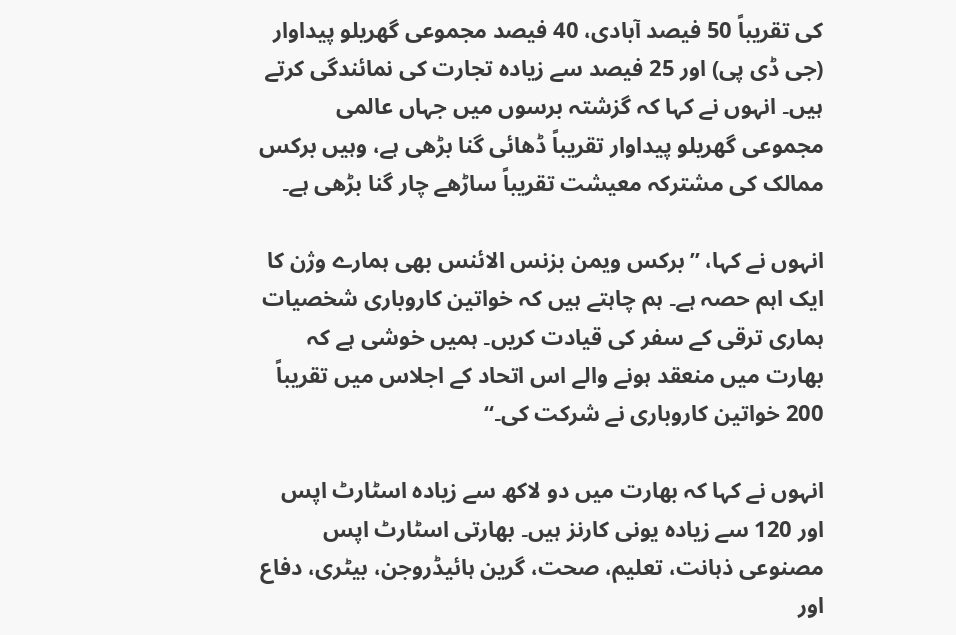کی تقریباً 50 فیصد آبادی، 40 فیصد مجموعی گھریلو پیداوار (جی ڈی پی) اور 25 فیصد سے زیادہ تجارت کی نمائندگی کرتے ہیں۔ انہوں نے کہا کہ گزشتہ برسوں میں جہاں عالمی مجموعی گھریلو پیداوار تقریباً ڈھائی گنا بڑھی ہے، وہیں برکس ممالک کی مشترکہ معیشت تقریباً ساڑھے چار گنا بڑھی ہے۔

انہوں نے کہا، ”برکس ویمن بزنس الائنس بھی ہمارے وژن کا ایک اہم حصہ ہے۔ ہم چاہتے ہیں کہ خواتین کاروباری شخصیات ہماری ترقی کے سفر کی قیادت کریں۔ ہمیں خوشی ہے کہ بھارت میں منعقد ہونے والے اس اتحاد کے اجلاس میں تقریباً 200 خواتین کاروباری نے شرکت کی۔“

انہوں نے کہا کہ بھارت میں دو لاکھ سے زیادہ اسٹارٹ اپس اور 120 سے زیادہ یونی کارنز ہیں۔ بھارتی اسٹارٹ اپس مصنوعی ذہانت، تعلیم، صحت، گرین ہائیڈروجن، بیٹری، دفاع اور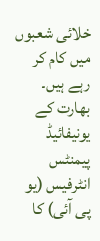خلائی شعبوں میں کام کر رہے ہیں۔ بھارت کے یونیفائیڈ پیمنٹس انٹرفیس (یو پی آئی) کا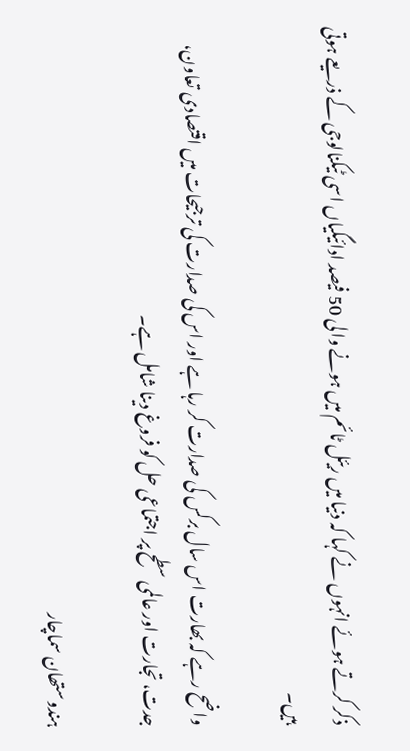ذکر کرتے ہوئے انہوں نے کہا کہ دنیا میں ریئل ٹائم میں ہونے والی 50 فیصد ادائیگیاں اسی ٹیکنالوجی کے ذریعے ہوتی ہیں۔

واضح رہے کہ بھارت اس سال برکس کی صدارت کر رہا ہے اور اس کی صدارت کی ترجیحات میں اقتصادی تعاون، جدت، تجارت اور عالمی سطح پر اجتماعی حل کو فروغ دینا شامل ہے۔

ہندوستھان سماچار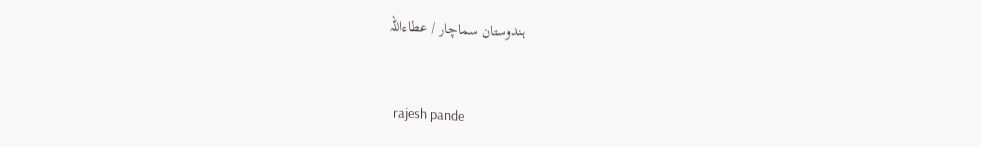ہندوستان سماچار / عطاءاللہ


 rajesh pande